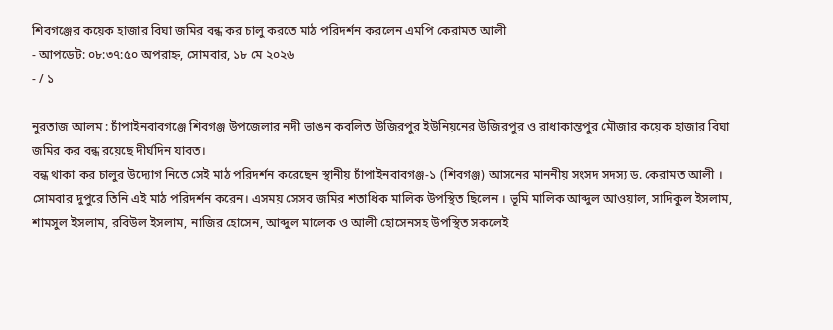শিবগঞ্জের কয়েক হাজার বিঘা জমির বন্ধ কর চালু করতে মাঠ পরিদর্শন করলেন এমপি কেরামত আলী
- আপডেট: ০৮:৩৭:৫০ অপরাহ্ন, সোমবার, ১৮ মে ২০২৬
- / ১

নুরতাজ আলম : চাঁপাইনবাবগঞ্জে শিবগঞ্জ উপজেলার নদী ভাঙন কবলিত উজিরপুর ইউনিয়নের উজিরপুর ও রাধাকান্তপুর মৌজার কয়েক হাজার বিঘা জমির কর বন্ধ রয়েছে দীর্ঘদিন যাবত।
বন্ধ থাকা কর চালুর উদ্যোগ নিতে সেই মাঠ পরিদর্শন করেছেন স্থানীয় চাঁপাইনবাবগঞ্জ-১ (শিবগঞ্জ) আসনের মাননীয় সংসদ সদস্য ড. কেরামত আলী ।
সোমবার দুপুরে তিনি এই মাঠ পরিদর্শন করেন। এসময় সেসব জমির শতাধিক মালিক উপস্থিত ছিলেন । ভূমি মালিক আব্দুল আওয়াল, সাদিকুল ইসলাম, শামসুল ইসলাম, রবিউল ইসলাম, নাজির হোসেন, আব্দুল মালেক ও আলী হোসেনসহ উপস্থিত সকলেই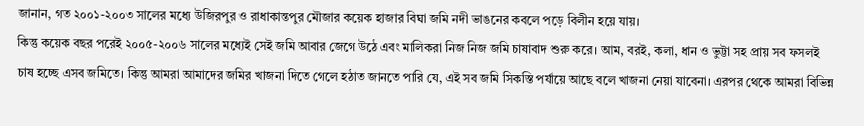জানান, গত ২০০১-২০০৩ সালের মধ্যে উজিরপুর ও রাধাকান্তপুর মৌজার কয়েক হাজার বিঘা জমি নদী ভাঙনের কবলে পড়ে বিলীন হয়ে যায়।
কিন্তু কয়েক বছর পরেই ২০০৫-২০০৬ সালের মধ্যেই সেই জমি আবার জেগে উঠে এবং মালিকরা নিজ নিজ জমি চাষাবাদ শুরু করে। আম, বরই, কলা, ধান ও ভুট্টা সহ প্রায় সব ফসলই চাষ হচ্ছে এসব জমিতে। কিন্তু আমরা আমাদের জমির খাজনা দিতে গেলে হঠাত জানতে পারি যে, এই সব জমি সিকস্তি পর্যায়ে আছে বলে খাজনা নেয়া যাবেনা। এরপর থেকে আমরা বিভিন্ন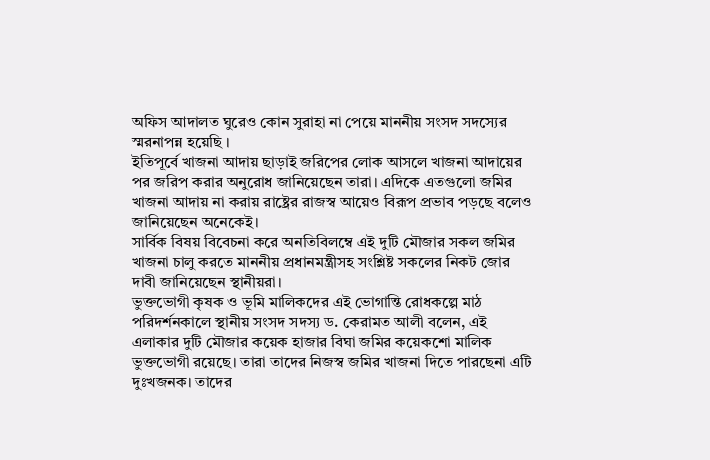অফিস আদালত ঘুরেও কোন সুরাহা না পেয়ে মাননীয় সংসদ সদস্যের স্মরনাপন্ন হয়েছি ।
ইতিপূর্বে খাজনা আদায় ছাড়াই জরিপের লোক আসলে খাজনা আদায়ের পর জরিপ করার অনুরোধ জানিয়েছেন তারা। এদিকে এতগুলো জমির খাজনা আদায় না করায় রাষ্ট্রের রাজস্ব আয়েও বিরূপ প্রভাব পড়ছে বলেও জানিয়েছেন অনেকেই।
সার্বিক বিষয় বিবেচনা করে অনতিবিলম্বে এই দুটি মৌজার সকল জমির খাজনা চালু করতে মাননীয় প্রধানমন্ত্রীসহ সংশ্লিষ্ট সকলের নিকট জোর দাবী জানিয়েছেন স্থানীয়রা।
ভুক্তভোগী কৃষক ও ভূমি মালিকদের এই ভোগান্তি রোধকল্পে মাঠ পরিদর্শনকালে স্থানীয় সংসদ সদস্য ড. কেরামত আলী বলেন, এই এলাকার দুটি মৌজার কয়েক হাজার বিঘা জমির কয়েকশো মালিক ভুক্তভোগী রয়েছে। তারা তাদের নিজস্ব জমির খাজনা দিতে পারছেনা এটি দুঃখজনক। তাদের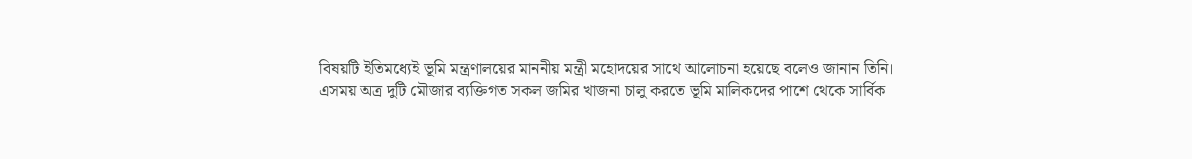বিষয়টি ইতিমধ্যেই ভূমি মন্ত্রণালয়ের মাননীয় মন্ত্রী মহোদয়ের সাথে আলোচনা হয়েছে বলেও জানান তিনি।
এসময় অত্র দুটি মৌজার ব্যক্তিগত সকল জমির খাজনা চালু করতে ভূমি মালিকদের পাশে থেকে সার্বিক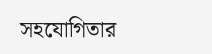সহযোগিতার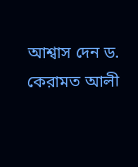আশ্বাস দেন ড. কেরামত আলী